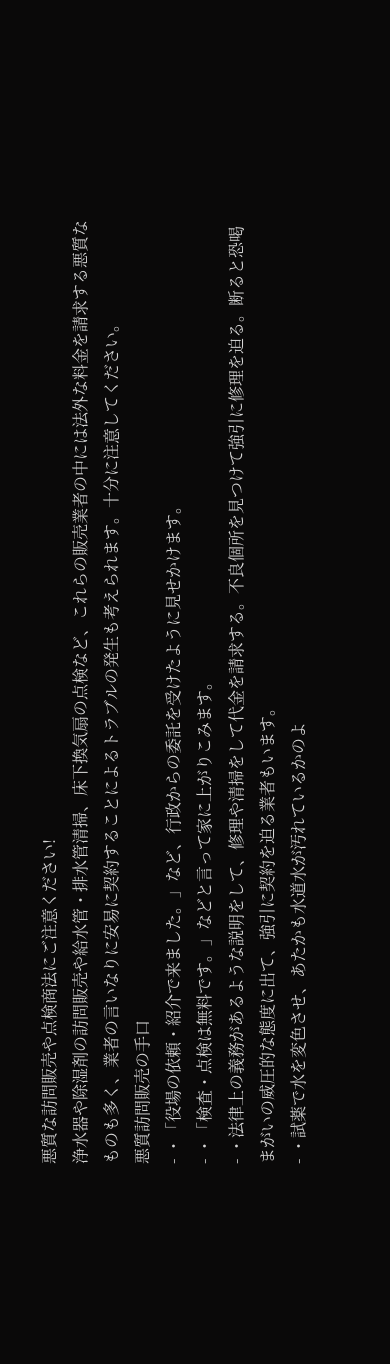悪質な訪問販売や点検商法にご注意ください!
浄水器や除湿剤の訪問販売や給水管・排水管清掃、床下換気扇の点検など、これらの販売業者の中には法外な料金を請求する悪質なものも多く、業者の言いなりに安易に契約することによるトラブルの発生も考えられます。十分に注意してください。
悪質訪問販売の手口
- ・「役場の依頼・紹介で来ました。」など、行政からの委託を受けたように見せかけます。
- ・「検査・点検は無料です。」などと言って家に上がりこみます。
- ・法律上の義務があるような説明をして、修理や清掃をして代金を請求する。不良個所を見つけて強引に修理を迫る。断ると恐喝まがいの威圧的な態度に出て、強引に契約を迫る業者もいます。
- ・試薬で水を変色させ、あたかも水道水が汚れているかのよ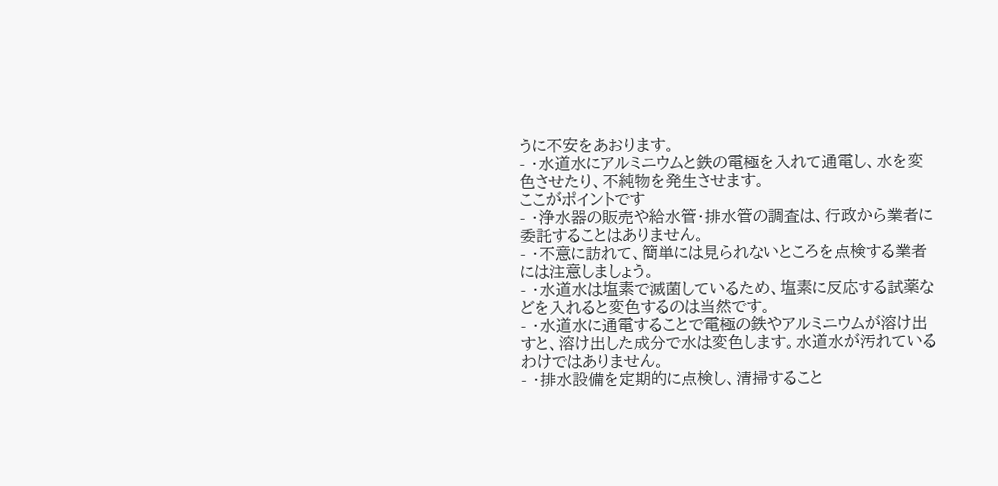うに不安をあおります。
- ・水道水にアルミニウムと鉄の電極を入れて通電し、水を変色させたり、不純物を発生させます。
ここがポイントです
- ・浄水器の販売や給水管・排水管の調査は、行政から業者に委託することはありません。
- ・不意に訪れて、簡単には見られないところを点検する業者には注意しましょう。
- ・水道水は塩素で滅菌しているため、塩素に反応する試薬などを入れると変色するのは当然です。
- ・水道水に通電することで電極の鉄やアルミニウムが溶け出すと、溶け出した成分で水は変色します。水道水が汚れているわけではありません。
- ・排水設備を定期的に点検し、清掃すること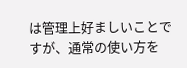は管理上好ましいことですが、通常の使い方を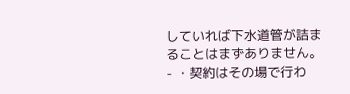していれば下水道管が詰まることはまずありません。
- ・契約はその場で行わ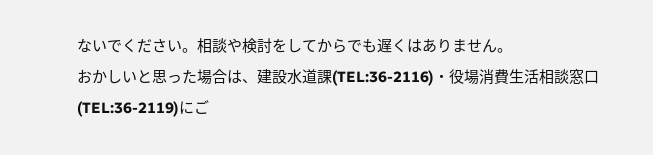ないでください。相談や検討をしてからでも遅くはありません。
おかしいと思った場合は、建設水道課(TEL:36-2116)・役場消費生活相談窓口(TEL:36-2119)にご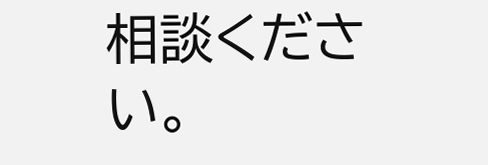相談ください。